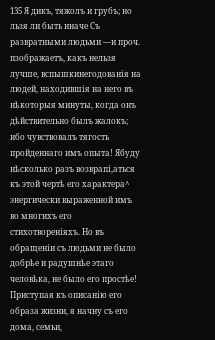135 Я дикъ, тяжолъ и грубъ; но льзя ли быть иначе Съ развратными людьми —и проч. пзображаетъ, какъ нельзя лучше, вспышкинегодованія на людей, находившія на него въ нѣкоторыя минуты, когда онъ дѣйствительно былъ жалокъ; ибо чувствовалъ тягость пройденнаго имъ опыта! Ябуду нѣсколько разъ возврапі,аться къ этой чертѣ его характера^ энергически выраженной имъ во многихъ его стихотвореніяхъ. Но въ обращеніи съ людьми не было добрѣе и радушнѣе этаго человѣка, не было его простѣе! Приступая къ описанію его образа жизни, я начну съ его дома, семьи,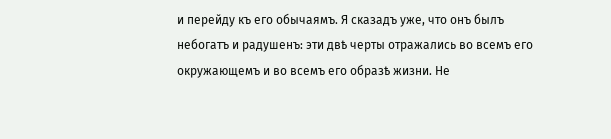и перейду къ его обычаямъ. Я сказадъ уже, что онъ былъ небогатъ и радушенъ: эти двѣ черты отражались во всемъ его окружающемъ и во всемъ его образѣ жизни. Не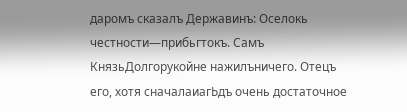даромъ сказалъ Державинъ: Оселокь честности—прибьгтокъ. Самъ КнязьДолгорукойне нажилъничего. Отецъ его, хотя сначалаиагЬдъ очень достаточное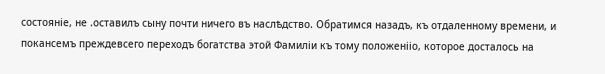состояніе, не .оставилъ сыну почти ничего въ наслѣдство. Обратимся назадъ, къ отдаленному времени, и покансемъ преждевсего переходъ богатства этой Фамиліи къ тому положенііо, которое досталось на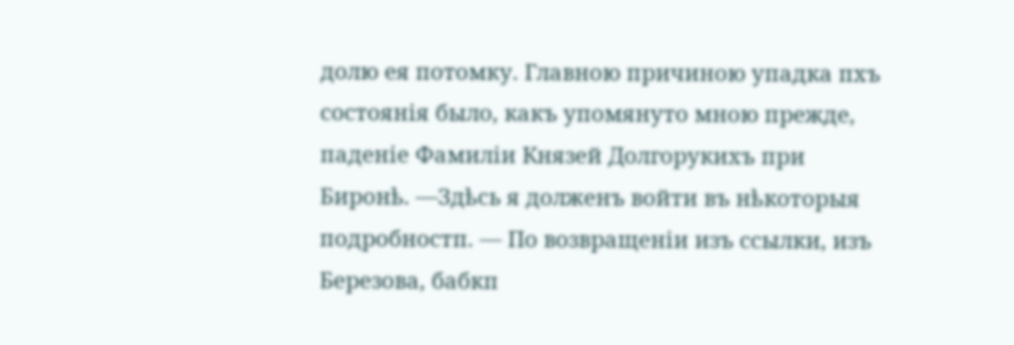долю ея потомку. Главною причиною упадка пхъ состоянія было, какъ упомянуто мною прежде, паденіе Фамиліи Князей Долгорукихъ при Биронѣ. —Здѣсь я долженъ войти въ нѣкоторыя подробностп. — По возвращеніи изъ ссылки, изъ Березова, бабкп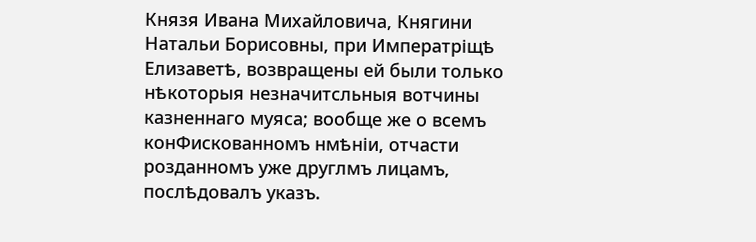Князя Ивана Михайловича, Княгини Натальи Борисовны, при Императріщѣ Елизаветѣ, возвращены ей были только нѣкоторыя незначитсльныя вотчины казненнаго муяса; вообще же о всемъ конФискованномъ нмѣніи, отчасти розданномъ уже друглмъ лицамъ, послѣдовалъ указъ.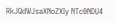RkJQdWJsaXNoZXIy NTc0NDU4